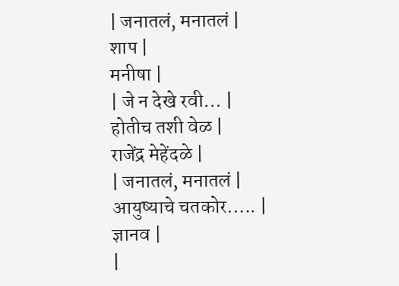| जनातलं, मनातलं |
शाप |
मनीषा |
| जे न देखे रवी... |
होतीच तशी वेळ |
राजेंद्र मेहेंदळे |
| जनातलं, मनातलं |
आयुष्याचे चतकोर..... |
ज्ञानव |
|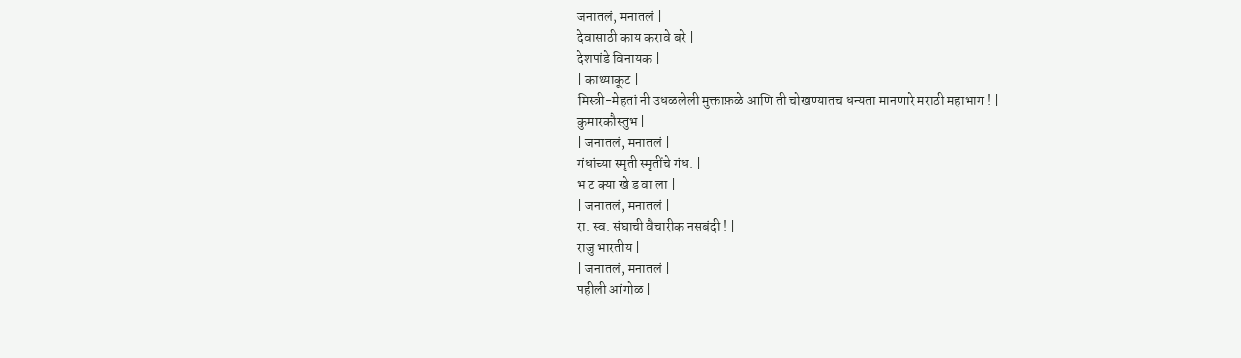जनातलं, मनातलं |
देवासाठी काय करावे बरे |
देशपांडे विनायक |
| काथ्याकूट |
मिस्त्री-मेहतां नी उधळलेली मुक्ताफ़ळे आणि ती चोखण्यातच धन्यता मानणारे मराठी महाभाग ! |
कुमारकौस्तुभ |
| जनातलं, मनातलं |
गंधांच्या स्मृती स्मृतींचे गंध. |
भ ट क्या खे ड वा ला |
| जनातलं, मनातलं |
रा. स्व. संघाची वैचारीक नसबंदी ! |
राजु भारतीय |
| जनातलं, मनातलं |
पहीली आंगोळ |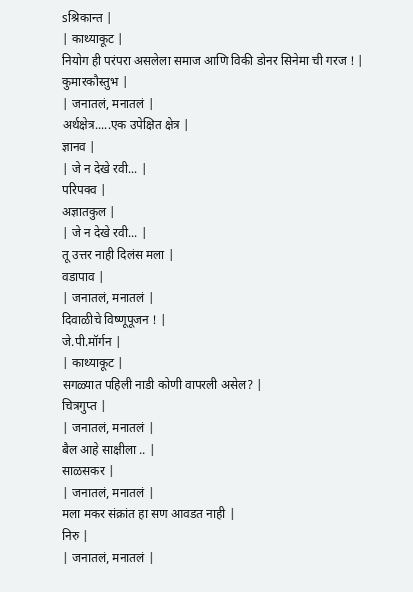sश्रिकान्त |
| काथ्याकूट |
नियोग ही परंपरा असलेला समाज आणि विकी डोनर सिनेमा ची गरज ! |
कुमारकौस्तुभ |
| जनातलं, मनातलं |
अर्थक्षेत्र.....एक उपेक्षित क्षेत्र |
ज्ञानव |
| जे न देखे रवी... |
परिपक्व |
अज्ञातकुल |
| जे न देखे रवी... |
तू उत्तर नाही दिलंस मला |
वडापाव |
| जनातलं, मनातलं |
दिवाळीचे विष्णूपूजन ! |
जे.पी.मॉर्गन |
| काथ्याकूट |
सगळ्यात पहिली नाडी कोणी वापरली असेल? |
चित्रगुप्त |
| जनातलं, मनातलं |
बैल आहे साक्षीला .. |
साळसकर |
| जनातलं, मनातलं |
मला मकर संक्रांत हा सण आवडत नाही |
निरु |
| जनातलं, मनातलं |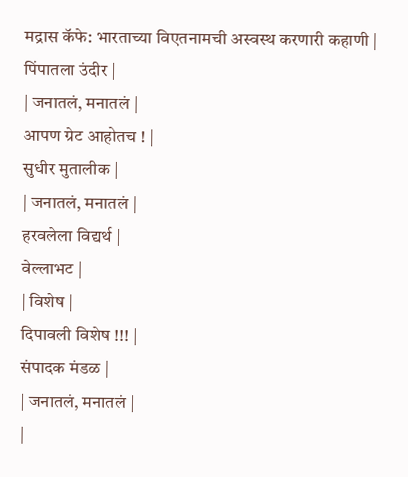मद्रास कॅफे: भारताच्या विएतनामची अस्वस्थ करणारी कहाणी |
पिंपातला उंदीर |
| जनातलं, मनातलं |
आपण ग्रेट आहोतच ! |
सुधीर मुतालीक |
| जनातलं, मनातलं |
हरवलेला विद्यर्थ |
वेल्लाभट |
| विशेष |
दिपावली विशेष !!! |
संपादक मंडळ |
| जनातलं, मनातलं |
|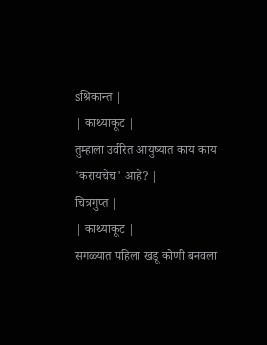sश्रिकान्त |
| काथ्याकूट |
तुम्हाला उर्वरित आयुष्यात काय काय 'करायचेच' आहे? |
चित्रगुप्त |
| काथ्याकूट |
सगळ्यात पहिला खडू कोणी बनवला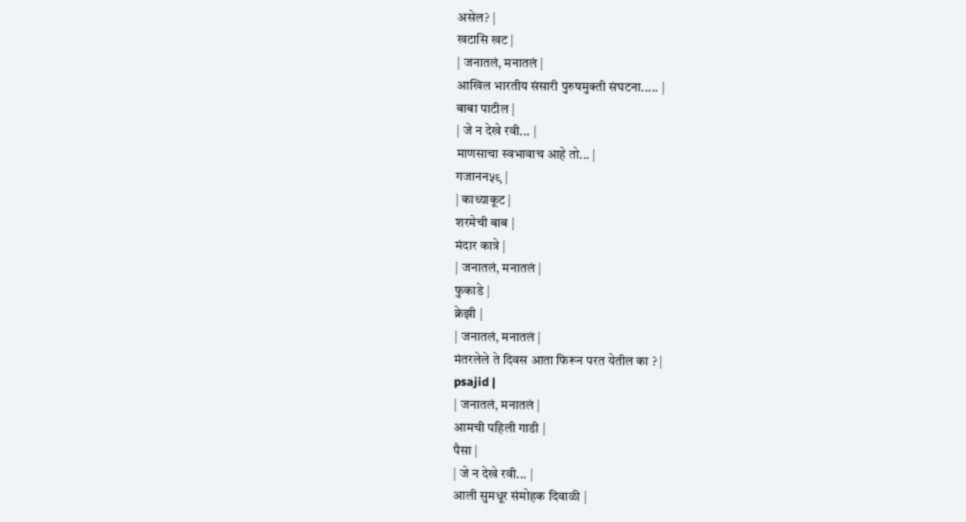असेल? |
खटासि खट |
| जनातलं, मनातलं |
आखिल भारतीय संसारी पुरुषमुक्ती संघटना..... |
बाबा पाटील |
| जे न देखे रवी... |
माणसाचा स्वभावाच आहे तो... |
गजानन५९ |
| काथ्याकूट |
शरमेची बाब |
मंदार कात्रे |
| जनातलं, मनातलं |
फुकाडे |
क्रेझी |
| जनातलं, मनातलं |
मंतरलेले ते दिवस आता फिरून परत येतील का ? |
psajid |
| जनातलं, मनातलं |
आमची पहिली गाडी |
पैसा |
| जे न देखे रवी... |
आली सुमधूर संमोहक दिवाळी |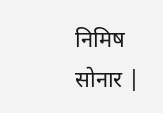निमिष सोनार |